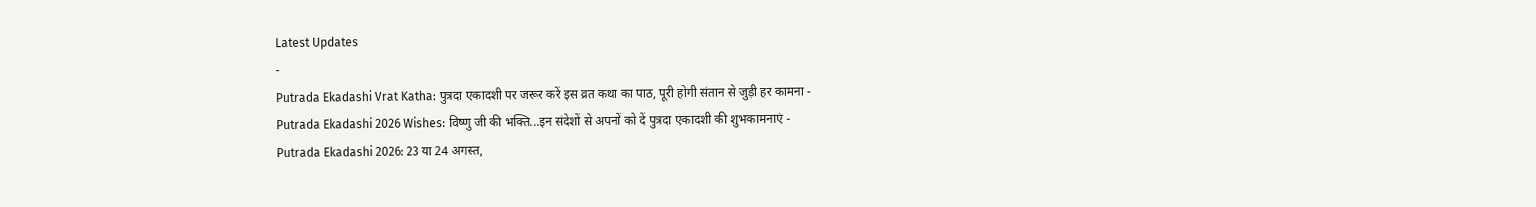Latest Updates
-
Putrada Ekadashi Vrat Katha: पुत्रदा एकादशी पर जरूर करें इस व्रत कथा का पाठ, पूरी होगी संतान से जुड़ी हर कामना -
Putrada Ekadashi 2026 Wishes: विष्णु जी की भक्ति...इन संदेशों से अपनों को दें पुत्रदा एकादशी की शुभकामनाएं -
Putrada Ekadashi 2026: 23 या 24 अगस्त,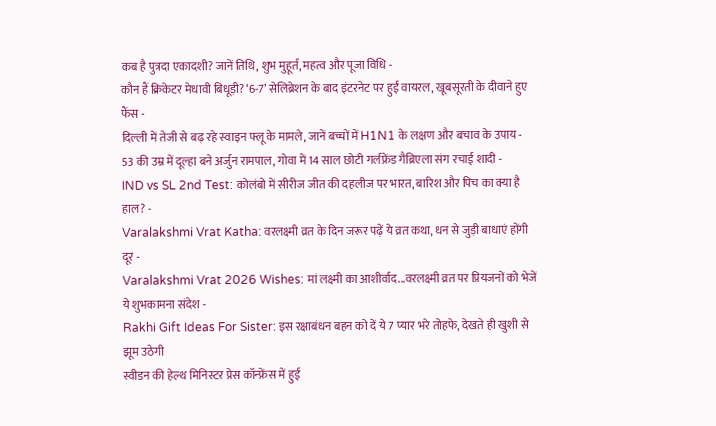कब है पुत्रदा एकादशी? जानें तिथि, शुभ मुहूर्त, महत्व और पूजा विधि -
कौन हैं क्रिकेटर मेधावी बिधूड़ी? ‘6-7’ सेलिब्रेशन के बाद इंटरनेट पर हुईं वायरल, खूबसूरती के दीवाने हुए फैंस -
दिल्ली में तेजी से बढ़ रहे स्वाइन फ्लू के मामले, जानें बच्चों में H1N1 के लक्षण और बचाव के उपाय -
53 की उम्र में दूल्हा बने अर्जुन रामपाल, गोवा में 14 साल छोटी गर्लफ्रेंड गैब्रिएला संग रचाई शादी -
IND vs SL 2nd Test: कोलंबो में सीरीज जीत की दहलीज पर भारत, बारिश और पिच का क्या है हाल? -
Varalakshmi Vrat Katha: वरलक्ष्मी व्रत के दिन जरूर पढ़ें ये व्रत कथा, धन से जुड़ी बाधाएं होंगी दूर -
Varalakshmi Vrat 2026 Wishes: मां लक्ष्मी का आशीर्वाद...वरलक्ष्मी व्रत पर प्रियजनों को भेजें ये शुभकामना संदेश -
Rakhi Gift Ideas For Sister: इस रक्षाबंधन बहन को दें ये 7 प्यार भरे तोहफे, देखते ही खुशी से झूम उठेगी
स्वीडन की हेल्थ मिनिस्टर प्रेस कॉन्फ्रेंस में हुई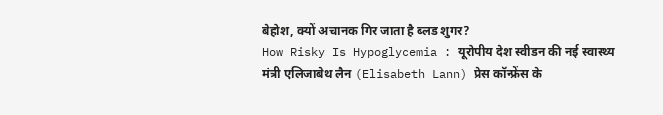बेहोश, क्यों अचानक गिर जाता है ब्लड शुगर?
How Risky Is Hypoglycemia : यूरोपीय देश स्वीडन की नई स्वास्थ्य मंत्री एलिजाबेथ लैन (Elisabeth Lann) प्रेस कॉन्फ्रेंस के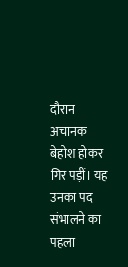दौरान अचानक बेहोश होकर गिर पड़ीं। यह उनका पद संभालने का पहला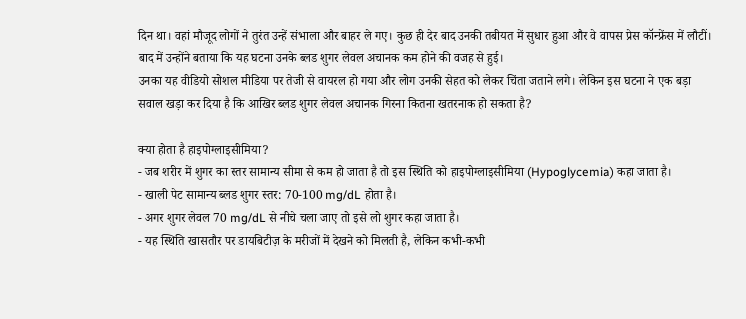दिन था। वहां मौजूद लोगों ने तुरंत उन्हें संभाला और बाहर ले गए। कुछ ही देर बाद उनकी तबीयत में सुधार हुआ और वे वापस प्रेस कॉन्फ्रेंस में लौटीं। बाद में उन्होंने बताया कि यह घटना उनके ब्लड शुगर लेवल अचानक कम होने की वजह से हुई।
उनका यह वीडियो सोशल मीडिया पर तेजी से वायरल हो गया और लोग उनकी सेहत को लेकर चिंता जताने लगे। लेकिन इस घटना ने एक बड़ा सवाल खड़ा कर दिया है कि आखिर ब्लड शुगर लेवल अचानक गिरना कितना खतरनाक हो सकता है?

क्या होता है हाइपोग्लाइसीमिया?
- जब शरीर में शुगर का स्तर सामान्य सीमा से कम हो जाता है तो इस स्थिति को हाइपोग्लाइसीमिया (Hypoglycemia) कहा जाता है।
- खाली पेट सामान्य ब्लड शुगर स्तर: 70-100 mg/dL होता है।
- अगर शुगर लेवल 70 mg/dL से नीचे चला जाए तो इसे लो शुगर कहा जाता है।
- यह स्थिति खासतौर पर डायबिटीज़ के मरीजों में देखने को मिलती है, लेकिन कभी-कभी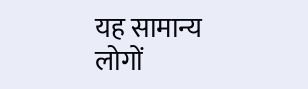यह सामान्य लोगों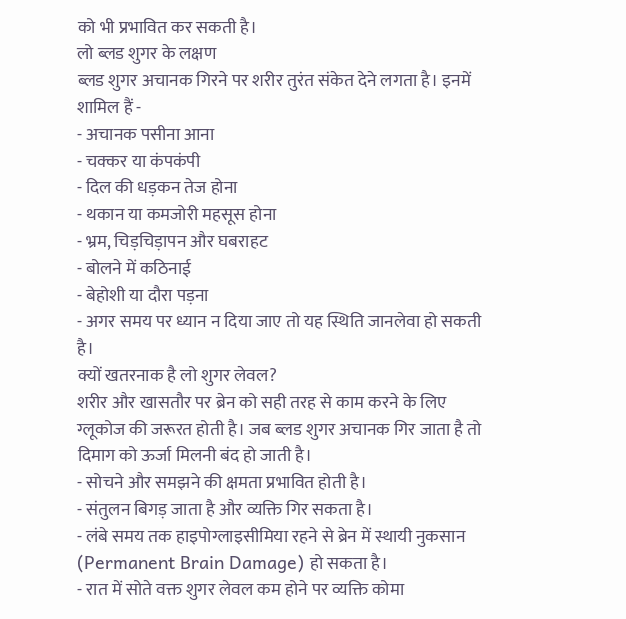को भी प्रभावित कर सकती है।
लो ब्लड शुगर के लक्षण
ब्लड शुगर अचानक गिरने पर शरीर तुरंत संकेत देने लगता है। इनमें शामिल हैं -
- अचानक पसीना आना
- चक्कर या कंपकंपी
- दिल की धड़कन तेज होना
- थकान या कमजोरी महसूस होना
- भ्रम, चिड़चिड़ापन और घबराहट
- बोलने में कठिनाई
- बेहोशी या दौरा पड़ना
- अगर समय पर ध्यान न दिया जाए तो यह स्थिति जानलेवा हो सकती है।
क्यों खतरनाक है लो शुगर लेवल?
शरीर और खासतौर पर ब्रेन को सही तरह से काम करने के लिए ग्लूकोज की जरूरत होती है। जब ब्लड शुगर अचानक गिर जाता है तो दिमाग को ऊर्जा मिलनी बंद हो जाती है।
- सोचने और समझने की क्षमता प्रभावित होती है।
- संतुलन बिगड़ जाता है और व्यक्ति गिर सकता है।
- लंबे समय तक हाइपोग्लाइसीमिया रहने से ब्रेन में स्थायी नुकसान (Permanent Brain Damage) हो सकता है।
- रात में सोते वक्त शुगर लेवल कम होने पर व्यक्ति कोमा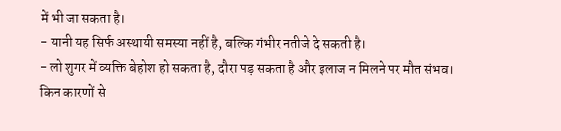में भी जा सकता है।
- यानी यह सिर्फ अस्थायी समस्या नहीं है, बल्कि गंभीर नतीजे दे सकती है।
- लो शुगर में व्यक्ति बेहोश हो सकता है, दौरा पड़ सकता है और इलाज न मिलने पर मौत संभव।
किन कारणों से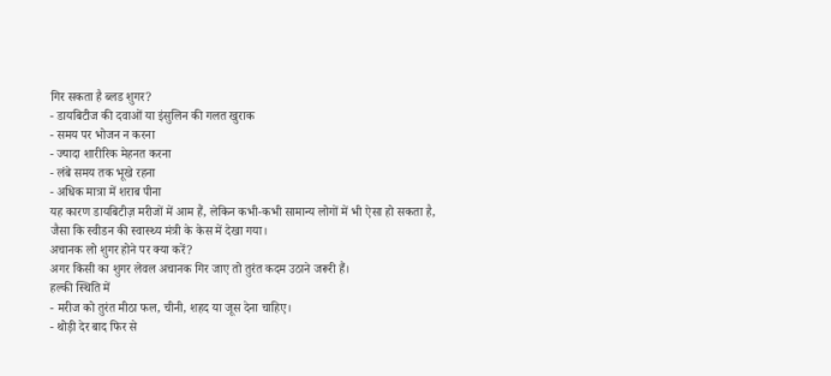गिर सकता है ब्लड शुगर?
- डायबिटीज की दवाओं या इंसुलिन की गलत खुराक
- समय पर भोजन न करना
- ज्यादा शारीरिक मेहनत करना
- लंबे समय तक भूखे रहना
- अधिक मात्रा में शराब पीना
यह कारण डायबिटीज़ मरीजों में आम हैं, लेकिन कभी-कभी सामान्य लोगों में भी ऐसा हो सकता है, जैसा कि स्वीडन की स्वास्थ्य मंत्री के केस में देखा गया।
अचानक लो शुगर होने पर क्या करें?
अगर किसी का शुगर लेवल अचानक गिर जाए तो तुरंत कदम उठाने जरूरी हैं।
हल्की स्थिति में
- मरीज को तुरंत मीठा फल, चीनी, शहद या जूस देना चाहिए।
- थोड़ी देर बाद फिर से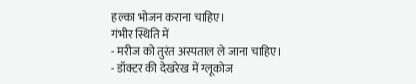हल्का भोजन कराना चाहिए।
गंभीर स्थिति में
- मरीज को तुरंत अस्पताल ले जाना चाहिए।
- डॉक्टर की देखरेख में ग्लूकोज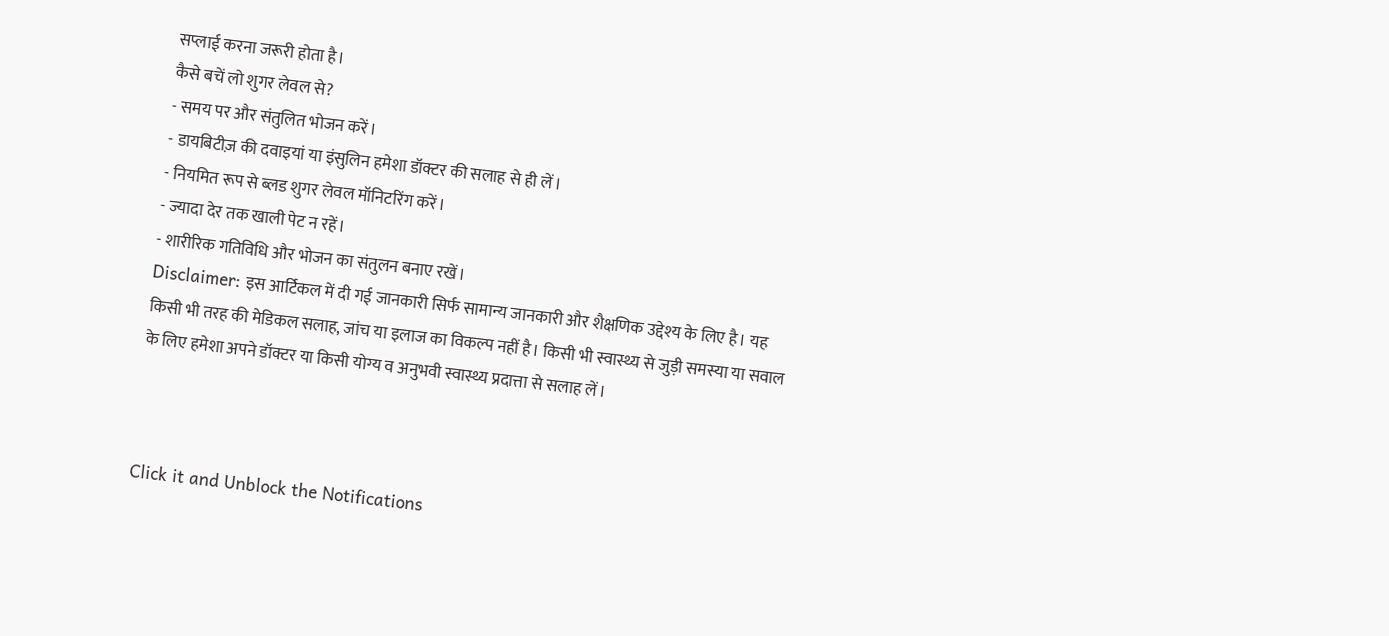सप्लाई करना जरूरी होता है।
कैसे बचें लो शुगर लेवल से?
- समय पर और संतुलित भोजन करें।
- डायबिटीज़ की दवाइयां या इंसुलिन हमेशा डॉक्टर की सलाह से ही लें।
- नियमित रूप से ब्लड शुगर लेवल मॉनिटरिंग करें।
- ज्यादा देर तक खाली पेट न रहें।
- शारीरिक गतिविधि और भोजन का संतुलन बनाए रखें।
Disclaimer: इस आर्टिकल में दी गई जानकारी सिर्फ सामान्य जानकारी और शैक्षणिक उद्देश्य के लिए है। यह किसी भी तरह की मेडिकल सलाह, जांच या इलाज का विकल्प नहीं है। किसी भी स्वास्थ्य से जुड़ी समस्या या सवाल के लिए हमेशा अपने डॉक्टर या किसी योग्य व अनुभवी स्वास्थ्य प्रदात्ता से सलाह लें।



Click it and Unblock the Notifications